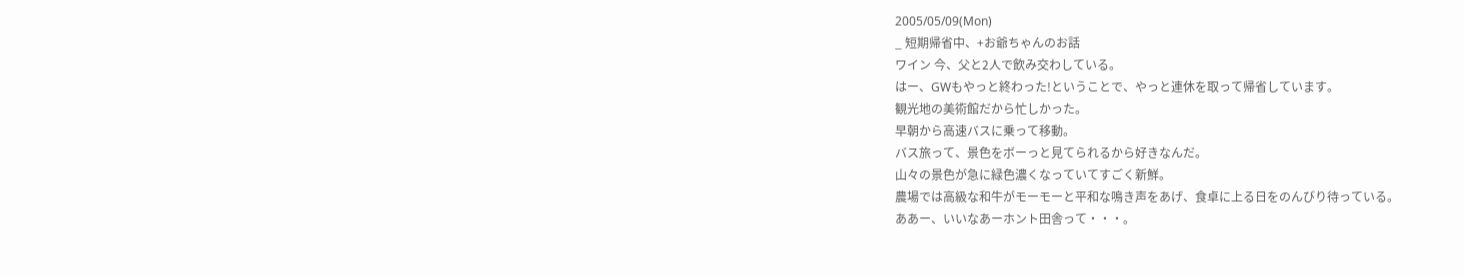2005/05/09(Mon)
_ 短期帰省中、+お爺ちゃんのお話
ワイン 今、父と2人で飲み交わしている。
はー、GWもやっと終わった!ということで、やっと連休を取って帰省しています。
観光地の美術館だから忙しかった。
早朝から高速バスに乗って移動。
バス旅って、景色をボーっと見てられるから好きなんだ。
山々の景色が急に緑色濃くなっていてすごく新鮮。
農場では高級な和牛がモーモーと平和な鳴き声をあげ、食卓に上る日をのんびり待っている。
ああー、いいなあーホント田舎って・・・。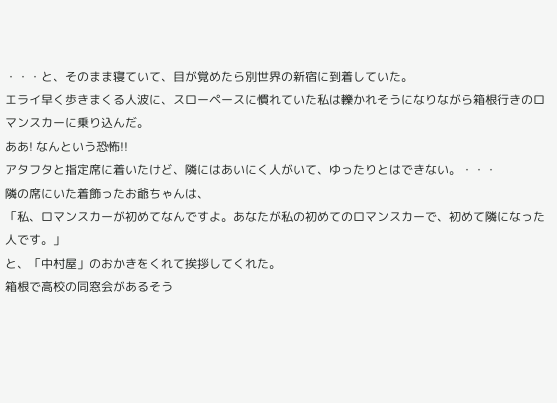・・・と、そのまま寝ていて、目が覚めたら別世界の新宿に到着していた。
エライ早く歩きまくる人波に、スローペースに慣れていた私は轢かれそうになりながら箱根行きのロマンスカーに乗り込んだ。
ああ! なんという恐怖!!
アタフタと指定席に着いたけど、隣にはあいにく人がいて、ゆったりとはできない。・・・
隣の席にいた着飾ったお爺ちゃんは、
「私、ロマンスカーが初めてなんですよ。あなたが私の初めてのロマンスカーで、初めて隣になった人です。」
と、「中村屋」のおかきをくれて挨拶してくれた。
箱根で高校の同窓会があるそう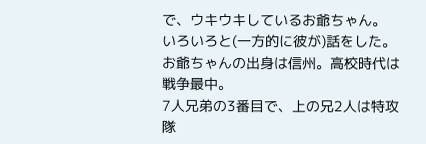で、ウキウキしているお爺ちゃん。
いろいろと(一方的に彼が)話をした。
お爺ちゃんの出身は信州。高校時代は戦争最中。
7人兄弟の3番目で、上の兄2人は特攻隊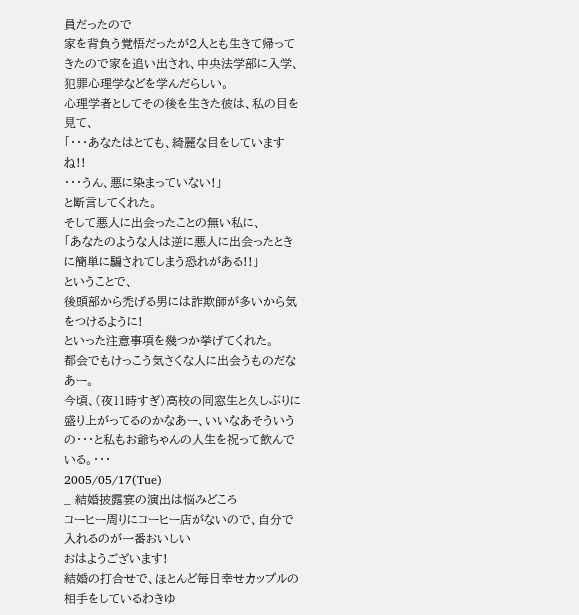員だったので
家を背負う覚悟だったが2人とも生きて帰ってきたので家を追い出され、中央法学部に入学、犯罪心理学などを学んだらしい。
心理学者としてその後を生きた彼は、私の目を見て、
「・・・あなたはとても、綺麗な目をしていますね!!
・・・うん、悪に染まっていない!」
と断言してくれた。
そして悪人に出会ったことの無い私に、
「あなたのような人は逆に悪人に出会ったときに簡単に騙されてしまう恐れがある!!」
ということで、
後頭部から禿げる男には詐欺師が多いから気をつけるように!
といった注意事項を幾つか挙げてくれた。
都会でもけっこう気さくな人に出会うものだなあー。
今頃、(夜11時すぎ)高校の同窓生と久しぶりに盛り上がってるのかなあー、いいなあそういうの・・・と私もお爺ちゃんの人生を祝って飲んでいる。・・・
2005/05/17(Tue)
_ 結婚披露宴の演出は悩みどころ
コーヒー周りにコーヒー店がないので、自分で入れるのが一番おいしい
おはようございます!
結婚の打合せで、ほとんど毎日幸せカップルの相手をしているわきゆ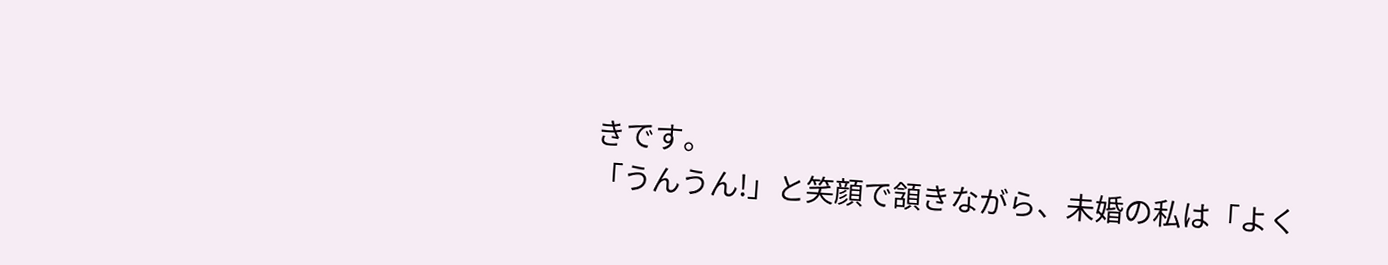きです。
「うんうん!」と笑顔で頷きながら、未婚の私は「よく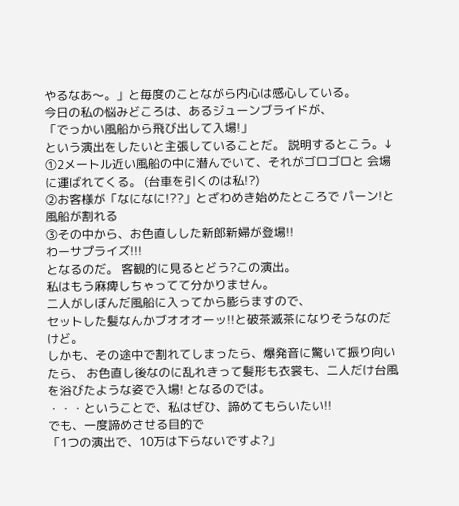やるなあ〜。」と毎度のことながら内心は感心している。
今日の私の悩みどころは、あるジューンブライドが、
「でっかい風船から飛び出して入場!」
という演出をしたいと主張していることだ。 説明するとこう。↓
①2メートル近い風船の中に潜んでいて、それがゴロゴロと 会場に運ばれてくる。 (台車を引くのは私!?)
②お客様が「なになに!??」とざわめき始めたところで パーン!と風船が割れる
③その中から、お色直しした新郎新婦が登場!!
わーサプライズ!!!
となるのだ。 客観的に見るとどう?この演出。
私はもう麻痺しちゃってて分かりません。
二人がしぼんだ風船に入ってから膨らますので、
セットした髪なんかブオオオーッ!!と破茶滅茶になりそうなのだけど。
しかも、その途中で割れてしまったら、爆発音に驚いて振り向いたら、 お色直し後なのに乱れきって髪形も衣裳も、二人だけ台風を浴びたような姿で入場! となるのでは。
・・・ということで、私はぜひ、諦めてもらいたい!!
でも、一度諦めさせる目的で
「1つの演出で、10万は下らないですよ?」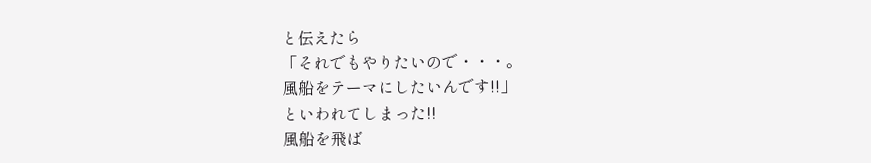と伝えたら
「それでもやりたいので・・・。
風船をテーマにしたいんです!!」
といわれてしまった!!
風船を飛ば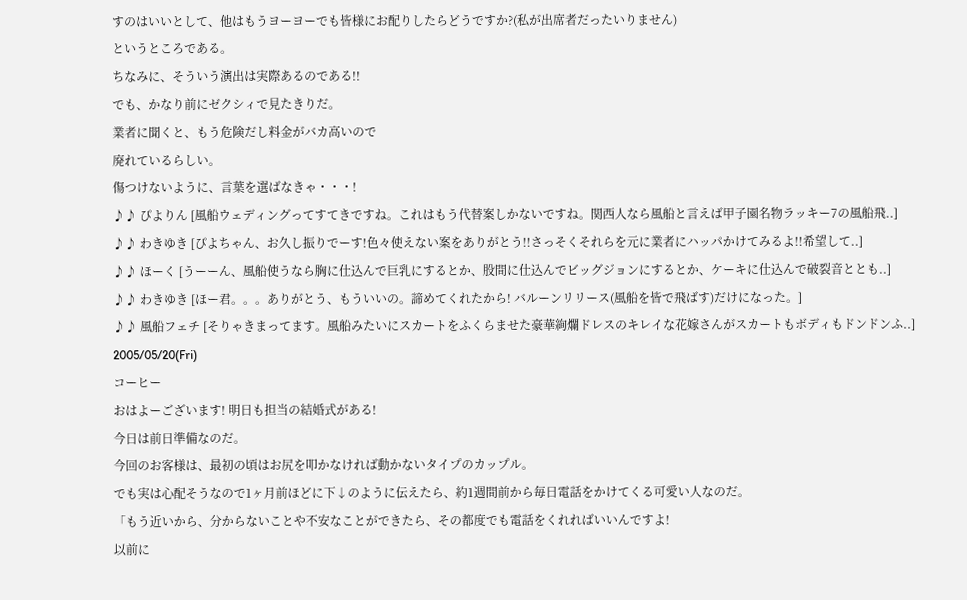すのはいいとして、他はもうヨーヨーでも皆様にお配りしたらどうですか?(私が出席者だったいりません)
というところである。
ちなみに、そういう演出は実際あるのである!!
でも、かなり前にゼクシィで見たきりだ。
業者に聞くと、もう危険だし料金がバカ高いので
廃れているらしい。
傷つけないように、言葉を選ばなきゃ・・・!
♪♪ ぴよりん [風船ウェディングってすてきですね。これはもう代替案しかないですね。関西人なら風船と言えば甲子園名物ラッキー7の風船飛..]
♪♪ わきゆき [ぴよちゃん、お久し振りでーす!色々使えない案をありがとう!!さっそくそれらを元に業者にハッパかけてみるよ!!希望して..]
♪♪ ほーく [うーーん、風船使うなら胸に仕込んで巨乳にするとか、股間に仕込んでビッグジョンにするとか、ケーキに仕込んで破裂音ととも..]
♪♪ わきゆき [ほー君。。。ありがとう、もういいの。諦めてくれたから! バルーンリリース(風船を皆で飛ばす)だけになった。]
♪♪ 風船フェチ [そりゃきまってます。風船みたいにスカートをふくらませた豪華絢爛ドレスのキレイな花嫁さんがスカートもボディもドンドンふ..]
2005/05/20(Fri)
コーヒー
おはよーございます! 明日も担当の結婚式がある!
今日は前日準備なのだ。
今回のお客様は、最初の頃はお尻を叩かなければ動かないタイプのカップル。
でも実は心配そうなので1ヶ月前ほどに下↓のように伝えたら、約1週間前から毎日電話をかけてくる可愛い人なのだ。
「もう近いから、分からないことや不安なことができたら、その都度でも電話をくれればいいんですよ!
以前に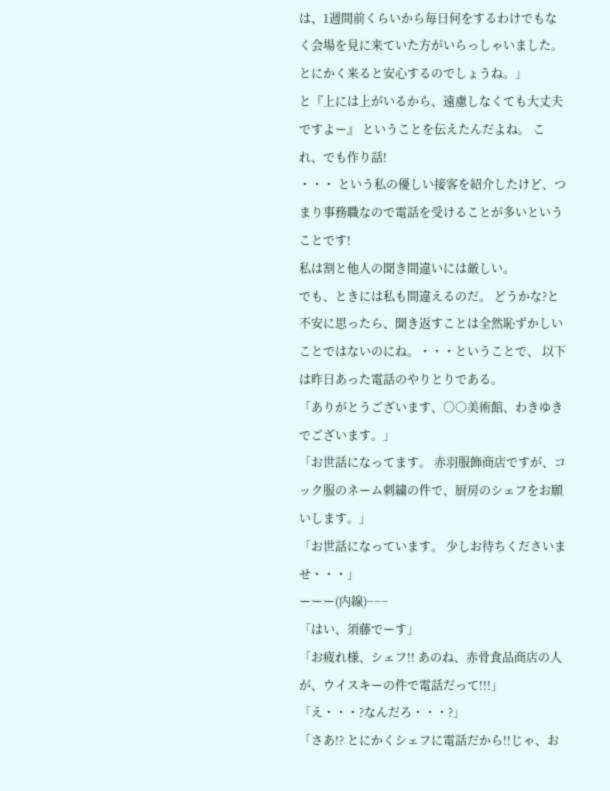は、1週間前くらいから毎日何をするわけでもなく会場を見に来ていた方がいらっしゃいました。
とにかく来ると安心するのでしょうね。」
と『上には上がいるから、遠慮しなくても大丈夫ですよー』 ということを伝えたんだよね。 これ、でも作り話!
・・・ という私の優しい接客を紹介したけど、つまり事務職なので電話を受けることが多いということです!
私は割と他人の聞き間違いには厳しい。
でも、ときには私も間違えるのだ。 どうかな?と不安に思ったら、聞き返すことは全然恥ずかしいことではないのにね。・・・ということで、 以下は昨日あった電話のやりとりである。
「ありがとうございます、○○美術館、わきゆきでございます。」
「お世話になってます。 赤羽服飾商店ですが、コック服のネーム刺繍の件で、厨房のシェフをお願いします。」
「お世話になっています。 少しお待ちくださいませ・・・」
ーーー(内線)−−−
「はい、須藤でーす」
「お疲れ様、シェフ!! あのね、赤骨食品商店の人が、ウイスキーの件で電話だって!!!」
「え・・・?なんだろ・・・?」
「さあ!? とにかくシェフに電話だから!!じゃ、お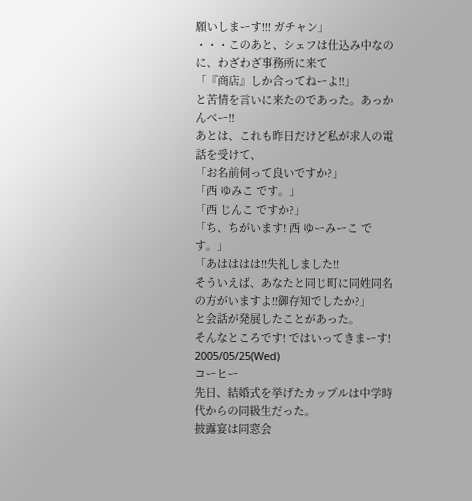願いしまーす!!! ガチャン」
・・・このあと、シェフは仕込み中なのに、わざわざ事務所に来て
「『商店』しか合ってねーよ!!」
と苦情を言いに来たのであった。あっかんべー!!
あとは、これも昨日だけど私が求人の電話を受けて、
「お名前伺って良いですか?」
「西 ゆみこ です。」
「西 じんこ ですか?」
「ち、ちがいます! 西 ゆーみーこ です。」
「あはははは!!失礼しました!!
そういえば、あなたと同じ町に同姓同名の方がいますよ!!御存知でしたか?」
と会話が発展したことがあった。
そんなところです! ではいってきまーす!
2005/05/25(Wed)
コーヒー
先日、結婚式を挙げたカップルは中学時代からの同級生だった。
披露宴は同窓会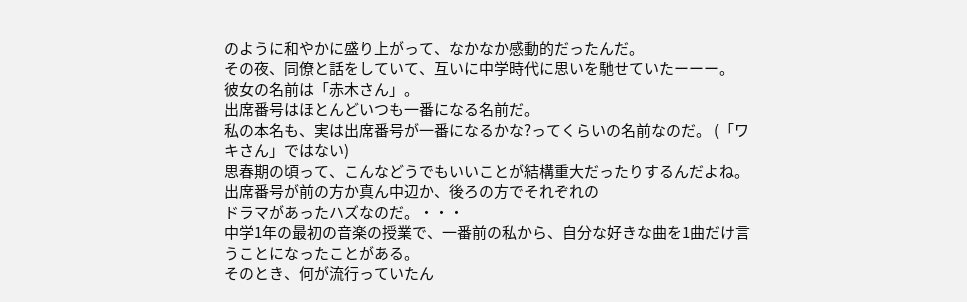のように和やかに盛り上がって、なかなか感動的だったんだ。
その夜、同僚と話をしていて、互いに中学時代に思いを馳せていたーーー。
彼女の名前は「赤木さん」。
出席番号はほとんどいつも一番になる名前だ。
私の本名も、実は出席番号が一番になるかな?ってくらいの名前なのだ。 (「ワキさん」ではない)
思春期の頃って、こんなどうでもいいことが結構重大だったりするんだよね。
出席番号が前の方か真ん中辺か、後ろの方でそれぞれの
ドラマがあったハズなのだ。・・・
中学1年の最初の音楽の授業で、一番前の私から、自分な好きな曲を1曲だけ言うことになったことがある。
そのとき、何が流行っていたん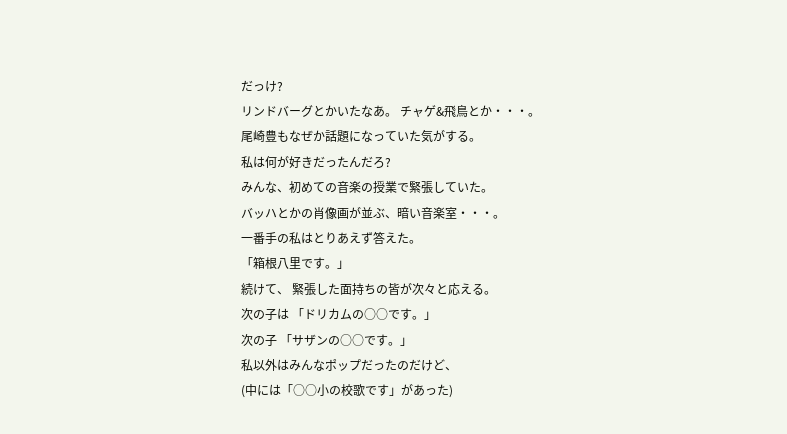だっけ?
リンドバーグとかいたなあ。 チャゲ&飛鳥とか・・・。
尾崎豊もなぜか話題になっていた気がする。
私は何が好きだったんだろ?
みんな、初めての音楽の授業で緊張していた。
バッハとかの肖像画が並ぶ、暗い音楽室・・・。
一番手の私はとりあえず答えた。
「箱根八里です。」
続けて、 緊張した面持ちの皆が次々と応える。
次の子は 「ドリカムの○○です。」
次の子 「サザンの○○です。」
私以外はみんなポップだったのだけど、
(中には「○○小の校歌です」があった)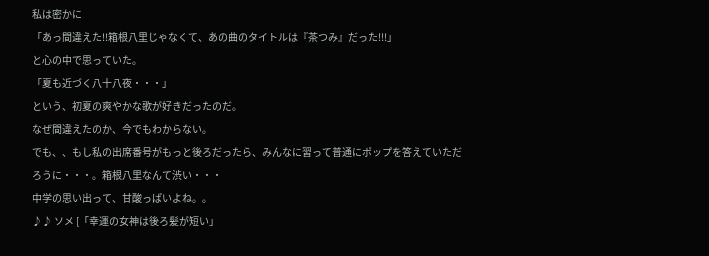私は密かに
「あっ間違えた!!箱根八里じゃなくて、あの曲のタイトルは『茶つみ』だった!!!」
と心の中で思っていた。
「夏も近づく八十八夜・・・」
という、初夏の爽やかな歌が好きだったのだ。
なぜ間違えたのか、今でもわからない。
でも、、もし私の出席番号がもっと後ろだったら、みんなに習って普通にポップを答えていただろうに・・・。箱根八里なんて渋い・・・
中学の思い出って、甘酸っぱいよね。。
♪♪ ソメ [「幸運の女神は後ろ髪が短い」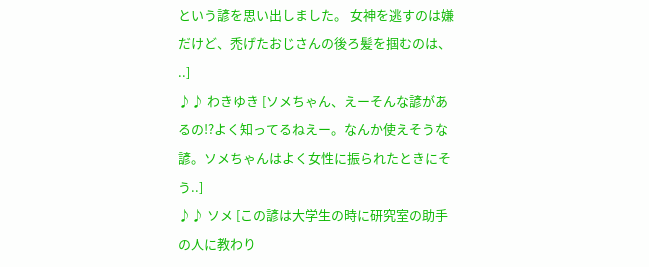という諺を思い出しました。 女神を逃すのは嫌だけど、禿げたおじさんの後ろ髪を掴むのは、 ..]
♪♪ わきゆき [ソメちゃん、えーそんな諺があるの!?よく知ってるねえー。なんか使えそうな諺。ソメちゃんはよく女性に振られたときにそう..]
♪♪ ソメ [この諺は大学生の時に研究室の助手の人に教わり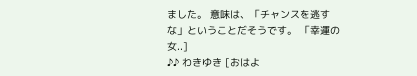ました。 意味は、「チャンスを逃すな」ということだそうです。 「幸運の女..]
♪♪ わきゆき [おはよ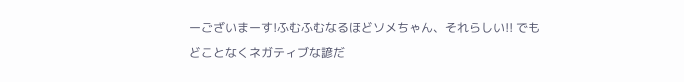ーございまーす!ふむふむなるほどソメちゃん、それらしい!! でもどことなくネガティブな諺だ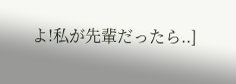よ!私が先輩だったら..]